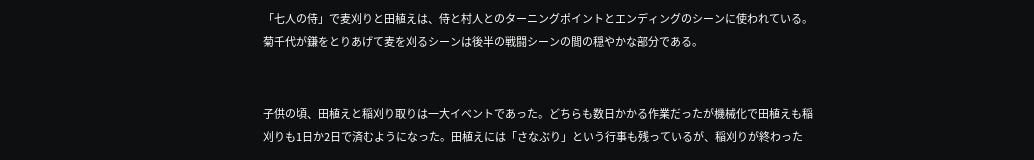「七人の侍」で麦刈りと田植えは、侍と村人とのターニングポイントとエンディングのシーンに使われている。菊千代が鎌をとりあげて麦を刈るシーンは後半の戦闘シーンの間の穏やかな部分である。


子供の頃、田植えと稲刈り取りは一大イベントであった。どちらも数日かかる作業だったが機械化で田植えも稲刈りも1日か2日で済むようになった。田植えには「さなぶり」という行事も残っているが、稲刈りが終わった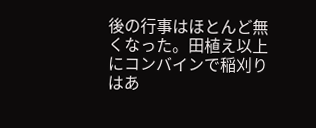後の行事はほとんど無くなった。田植え以上にコンバインで稲刈りはあ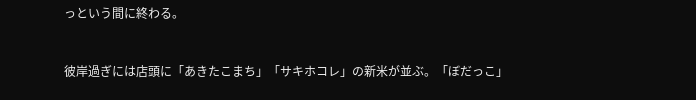っという間に終わる。


彼岸過ぎには店頭に「あきたこまち」「サキホコレ」の新米が並ぶ。「ぼだっこ」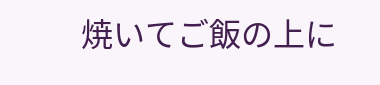焼いてご飯の上に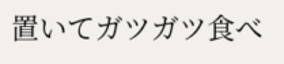置いてガツガツ食べ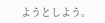ようとしよう。